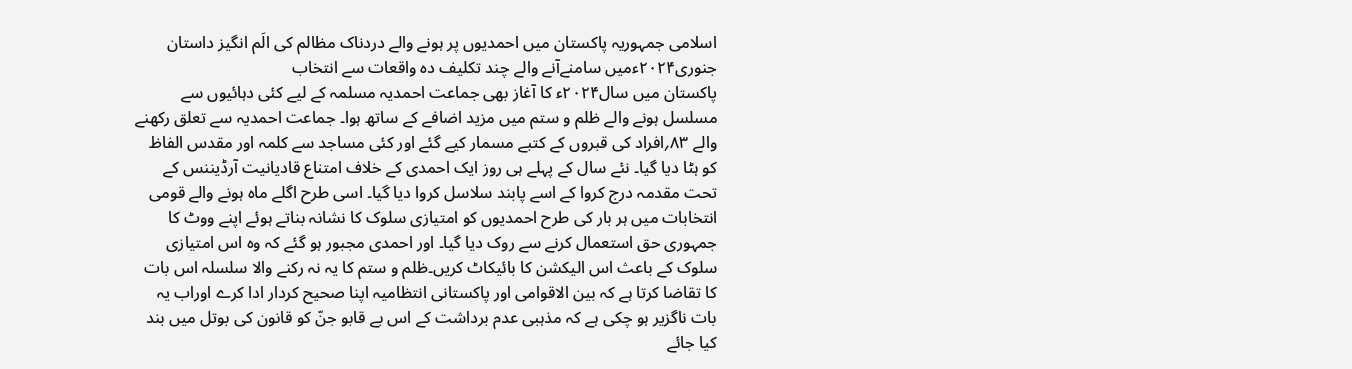اسلامی جمہوریہ پاکستان میں احمدیوں پر ہونے والے دردناک مظالم کی الَم انگیز داستان
جنوری۲۰۲۴ءمیں سامنےآنے والے چند تکلیف دہ واقعات سے انتخاب
پاکستان میں سال۲۰۲۴ء کا آغاز بھی جماعت احمدیہ مسلمہ کے لیے کئی دہائیوں سے مسلسل ہونے والے ظلم و ستم میں مزید اضافے کے ساتھ ہوا۔ جماعت احمدیہ سے تعلق رکھنے والے ۸۳؍افراد کی قبروں کے کتبے مسمار کیے گئے اور کئی مساجد سے کلمہ اور مقدس الفاظ کو ہٹا دیا گیا۔ نئے سال کے پہلے ہی روز ایک احمدی کے خلاف امتناع قادیانیت آرڈیننس کے تحت مقدمہ درج کروا کے اسے پابند سلاسل کروا دیا گیا۔ اسی طرح اگلے ماہ ہونے والے قومی انتخابات میں ہر بار کی طرح احمدیوں کو امتیازی سلوک کا نشانہ بناتے ہوئے اپنے ووٹ کا جمہوری حق استعمال کرنے سے روک دیا گیا۔ اور احمدی مجبور ہو گئے کہ وہ اس امتیازی سلوک کے باعث اس الیکشن کا بائیکاٹ کریں۔ظلم و ستم کا یہ نہ رکنے والا سلسلہ اس بات کا تقاضا کرتا ہے کہ بین الاقوامی اور پاکستانی انتظامیہ اپنا صحیح کردار ادا کرے اوراب یہ بات ناگزیر ہو چکی ہے کہ مذہبی عدم برداشت کے اس بے قابو جنّ کو قانون کی بوتل میں بند کیا جائے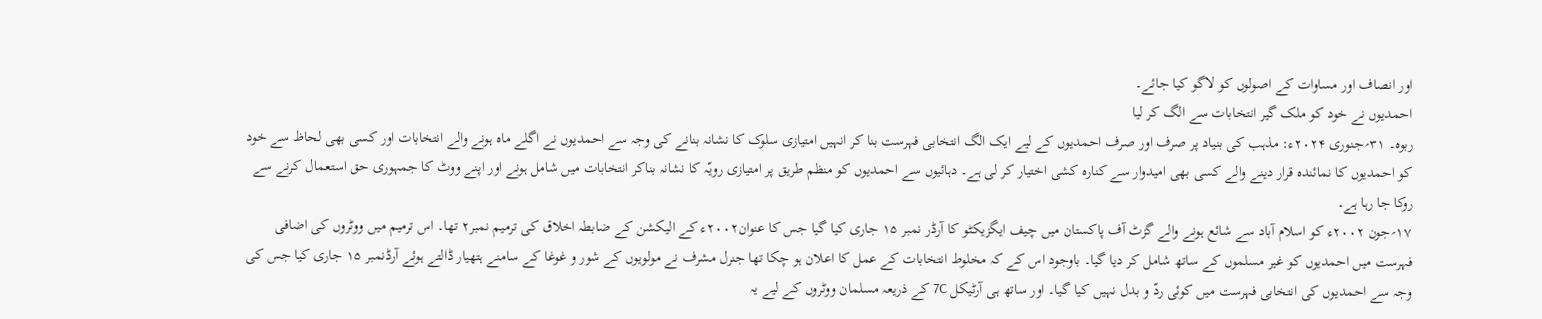اور انصاف اور مساوات کے اصولوں کو لاگو کیا جائے۔
احمدیوں نے خود کو ملک گیر انتخابات سے الگ کر لیا
ربوہ۔ ۳۱؍جنوری ۲۰۲۴ء: مذہب کی بنیاد پر صرف اور صرف احمدیوں کے لیے ایک الگ انتخابی فہرست بنا کر انہیں امتیازی سلوک کا نشانہ بنانے کی وجہ سے احمدیوں نے اگلے ماہ ہونے والے انتخابات اور کسی بھی لحاظ سے خود کو احمدیوں کا نمائندہ قرار دینے والے کسی بھی امیدوار سے کنارہ کشی اختیار کر لی ہے۔ دہائیوں سے احمدیوں کو منظم طریق پر امتیازی رویّہ کا نشانہ بناکر انتخابات میں شامل ہونے اور اپنے ووٹ کا جمہوری حق استعمال کرنے سے روکا جا رہا ہے۔
۱۷؍جون ۲۰۰۲ء کو اسلام آباد سے شائع ہونے والے گزٹ آف پاکستان میں چیف ایگزیکٹو کا آرڈر نمبر ۱۵ جاری کیا گیا جس کا عنوان۲۰۰۲ء کے الیکشن کے ضابطہ اخلاق کی ترمیم نمبر۲ تھا۔ اس ترمیم میں ووٹروں کی اضافی فہرست میں احمدیوں کو غیر مسلموں کے ساتھ شامل کر دیا گیا۔ باوجود اس کے کہ مخلوط انتخابات کے عمل کا اعلان ہو چکا تھا جنرل مشرف نے مولویوں کے شور و غوغا کے سامنے ہتھیار ڈالتے ہوئے آرڈنمبر ۱۵ جاری کیا جس کی وجہ سے احمدیوں کی انتخابی فہرست میں کوئی ردّ و بدل نہیں کیا گیا۔ اور ساتھ ہی آرٹیکل 7C کے ذریعہ مسلمان ووٹروں کے لیے یہ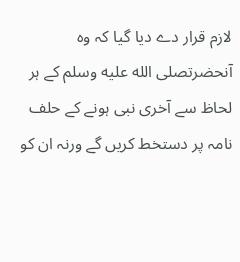لازم قرار دے دیا گیا کہ وہ آنحضرتصلى الله عليه وسلم کے ہر لحاظ سے آخری نبی ہونے کے حلف نامہ پر دستخط کریں گے ورنہ ان کو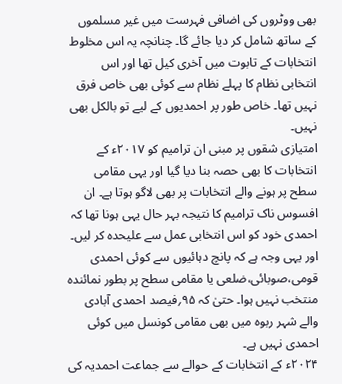بھی ووٹروں کی اضافی فہرست میں غیر مسلموں کے ساتھ شامل کر دیا جائے گا۔ چنانچہ یہ اس مخلوط انتخابات کے تابوت میں آخری کیل تھا اور اس انتخابی نظام کا پہلے نظام سے کوئی بھی خاص فرق نہیں تھا۔ خاص طور پر احمدیوں کے لیے تو بالکل بھی نہیں۔
امتیازی شقوں پر مبنی ان ترامیم کو ۲۰۱۷ء کے انتخابات کا بھی حصہ بنا دیا گیا اور یہی مقامی سطح پر ہونے والے انتخابات پر بھی لاگو ہوتا ہے۔ ان افسوس ناک ترامیم کا نتیجہ بہر حال یہی ہونا تھا کہ احمدی خود کو اس انتخابی عمل سے علیحدہ کر لیں۔ اور یہی وجہ ہے کہ پانچ دہائیوں سے کوئی احمدی قومی،صوبائی،ضلعی یا مقامی سطح پر بطور نمائندہ منتخب نہیں ہوا۔ حتیٰ کہ ۹۵؍فیصد احمدی آبادی والے شہر ربوہ میں بھی مقامی کونسل میں کوئی احمدی نہیں ہے۔
۲۰۲۴ء کے انتخابات کے حوالے سے جماعت احمدیہ کی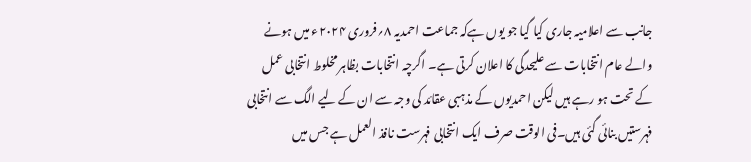جانب سے اعلامیہ جاری کیا گیا جو یوں ہےکہ جماعت احمدیہ ۸؍فروری ۲۰۲۴ء میں ہونے والے عام انتخابات سے علیحدگی کا اعلان کرتی ہے۔ اگرچہ انتخابات بظاہر مخلوط انتخابی عمل کے تحت ہو رہے ہیں لیکن احمدیوں کے مذہبی عقائد کی وجہ سے ان کے لیے الگ سے انتخابی فہرستیں بنائی گئی ہیں۔فی الوقت صرف ایک انتخابی فہرست نافذ العمل ہے جس میں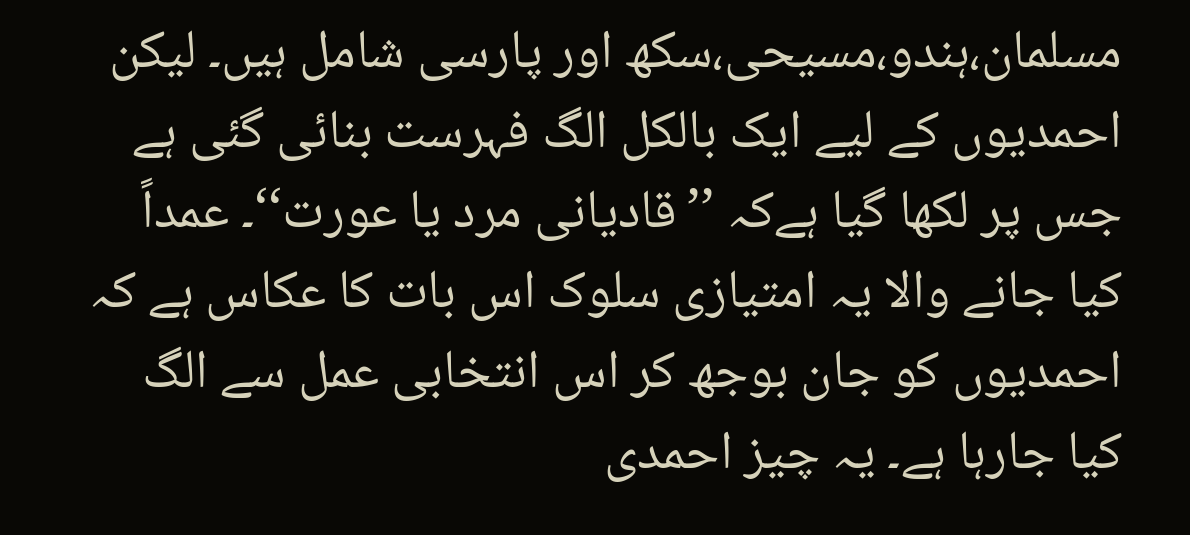مسلمان،ہندو،مسیحی،سکھ اور پارسی شامل ہیں۔ لیکن احمدیوں کے لیے ایک بالکل الگ فہرست بنائی گئی ہے جس پر لکھا گیا ہےکہ ’’قادیانی مرد یا عورت‘‘۔ عمداً کیا جانے والا یہ امتیازی سلوک اس بات کا عکاس ہے کہ احمدیوں کو جان بوجھ کر اس انتخابی عمل سے الگ کیا جارہا ہے۔ یہ چیز احمدی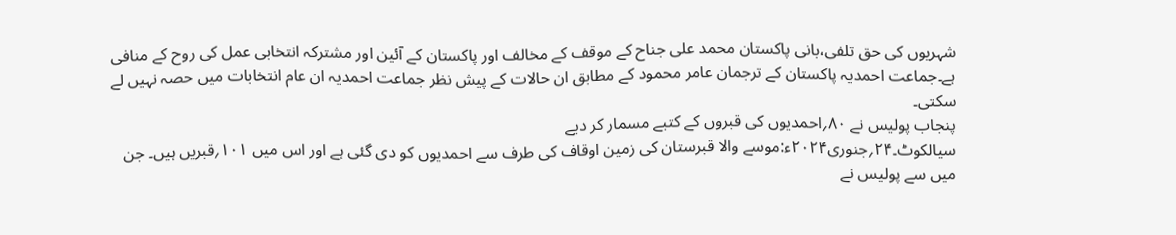شہریوں کی حق تلفی،بانی پاکستان محمد علی جناح کے موقف کے مخالف اور پاکستان کے آئین اور مشترکہ انتخابی عمل کی روح کے منافی ہے۔جماعت احمدیہ پاکستان کے ترجمان عامر محمود کے مطابق ان حالات کے پیش نظر جماعت احمدیہ ان عام انتخابات میں حصہ نہیں لے سکتی۔
پنجاب پولیس نے ۸۰؍احمدیوں کی قبروں کے کتبے مسمار کر دیے
سیالکوٹ۔۲۴؍جنوری۲۰۲۴ء:موسے والا قبرستان کی زمین اوقاف کی طرف سے احمدیوں کو دی گئی ہے اور اس میں ۱۰۱؍قبریں ہیں۔ جن میں سے پولیس نے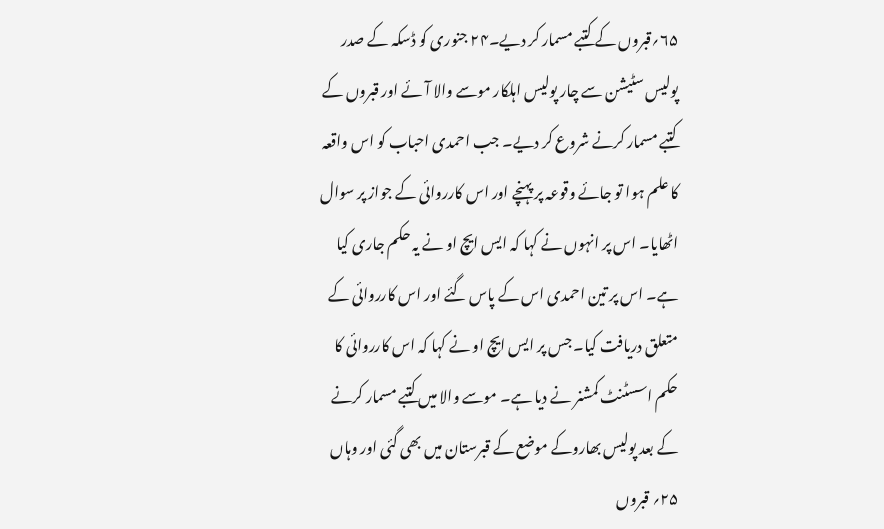۶۵؍قبروں کے کتبے مسمار کر دیے۔۲۴ جنوری کو ڈسکہ کے صدر پولیس سٹیشن سے چار پولیس اہلکار موسے والا آئے اور قبروں کے کتبے مسمار کرنے شروع کر دیے۔ جب احمدی احباب کو اس واقعہ کا علم ہوا تو جائے وقوعہ پر پہنچے اور اس کارروائی کے جواز پر سوال اٹھایا۔ اس پر انہوں نے کہا کہ ایس ایچ او نے یہ حکم جاری کیا ہے۔ اس پر تین احمدی اس کے پاس گئے اور اس کارروائی کے متعلق دریافت کیا۔ جس پر ایس ایچ او نے کہا کہ اس کارروائی کا حکم اسسٹنٹ کمشنر نے دیا ہے۔ موسے والا میں کتبے مسمار کرنے کے بعد پولیس بھاروکے موضع کے قبرستان میں بھی گئی اور وہاں ۲۵؍ قبروں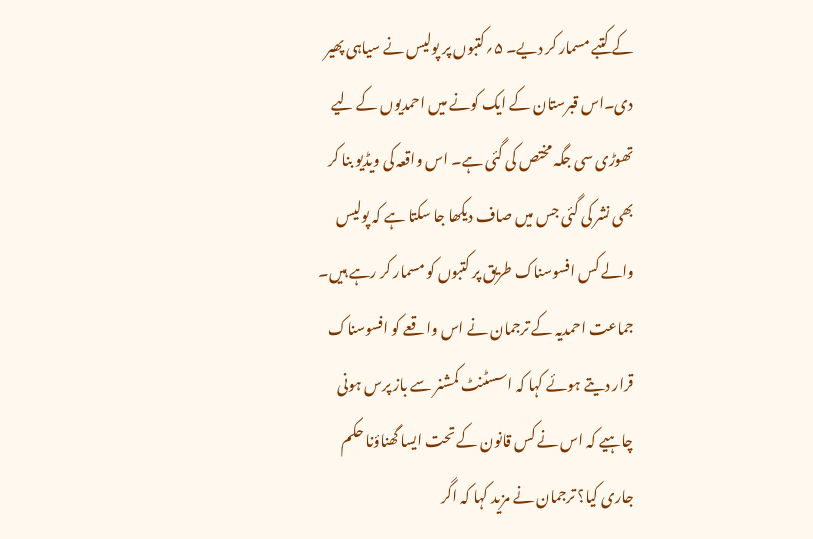کے کتبے مسمار کر دیے۔ ۵؍کتبوں پر پولیس نے سیاہی پھیر دی۔اس قبرستان کے ایک کونے میں احمدیوں کے لیے تھوڑی سی جگہ مختص کی گئی ہے۔ اس واقعہ کی ویڈیو بنا کر بھی نشر کی گئی جس میں صاف دیکھا جا سکتا ہے کہ پولیس والے کس افسوسناک طریق پر کتبوں کو مسمار کر رہے ہیں۔ جماعت احمدیہ کے ترجمان نے اس واقعے کو افسوسناک قرار دیتے ہوئے کہا کہ اسسٹنٹ کمشنر سے باز پرس ہونی چاہیے کہ اس نے کس قانون کے تحت ایسا گھناؤنا حکم جاری کیا؟ ترجمان نے مزید کہا کہ اگر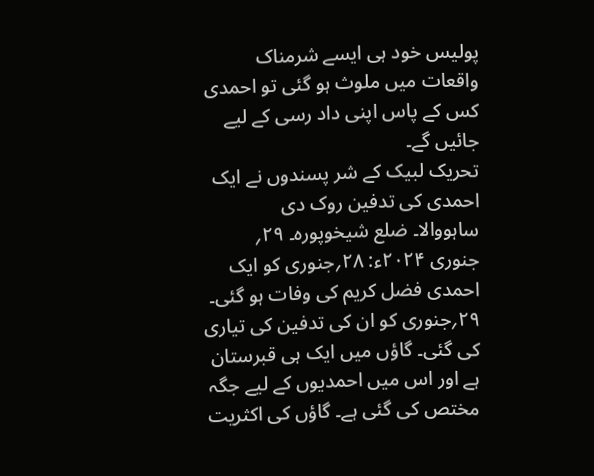پولیس خود ہی ایسے شرمناک واقعات میں ملوث ہو گئی تو احمدی کس کے پاس اپنی داد رسی کے لیے جائیں گے۔
تحریک لبیک کے شر پسندوں نے ایک احمدی کی تدفین روک دی
ساہووالا۔ ضلع شیخوپورہ۔ ۲۹؍ جنوری ۲۰۲۴ء: ۲۸؍جنوری کو ایک احمدی فضل کریم کی وفات ہو گئی۔ ۲۹؍جنوری کو ان کی تدفین کی تیاری کی گئی۔ گاؤں میں ایک ہی قبرستان ہے اور اس میں احمدیوں کے لیے جگہ مختص کی گئی ہے۔ گاؤں کی اکثریت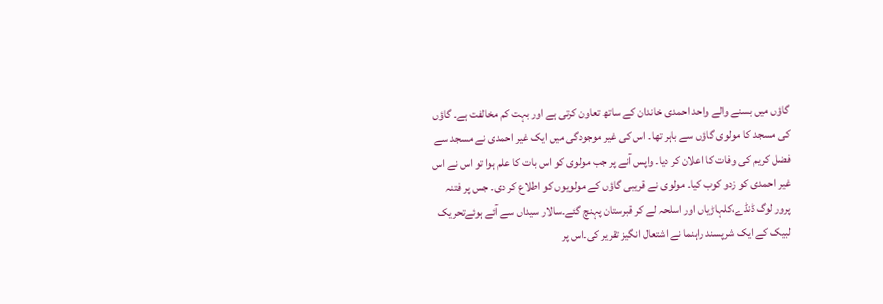گاؤں میں بسنے والے واحد احمدی خاندان کے ساتھ تعاون کرتی ہے اور بہت کم مخالفت ہے۔ گاؤں کی مسجد کا مولوی گاؤں سے باہر تھا۔ اس کی غیر موجودگی میں ایک غیر احمدی نے مسجد سے فضل کریم کی وفات کا اعلان کر دیا۔ واپس آنے پر جب مولوی کو اس بات کا علم ہوا تو اس نے اس غیر احمدی کو زدو کوب کیا۔ مولوی نے قریبی گاؤں کے مولویوں کو اطلاع کر دی۔ جس پر فتنہ پرور لوگ ڈنڈے،کلہاڑیاں اور اسلحہ لے کر قبرستان پہنچ گئے۔سالار سیداں سے آئے ہوئےتحریک لبیک کے ایک شرپسند راہنما نے اشتعال انگیز تقریر کی۔اس پر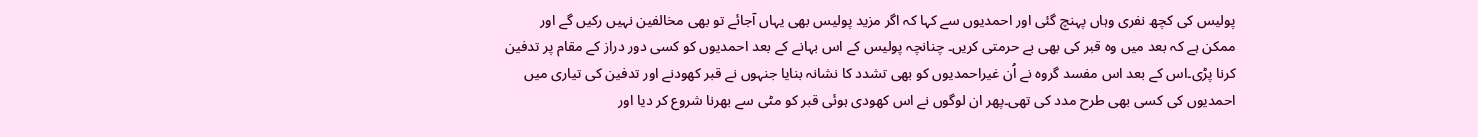پولیس کی کچھ نفری وہاں پہنچ گئی اور احمدیوں سے کہا کہ اگر مزید پولیس بھی یہاں آجائے تو بھی مخالفین نہیں رکیں گے اور ممکن ہے کہ بعد میں وہ قبر کی بھی بے حرمتی کریں۔ چنانچہ پولیس کے اس بہانے کے بعد احمدیوں کو کسی دور دراز کے مقام پر تدفین کرنا پڑی۔اس کے بعد اس مفسد گروہ نے اُن غیراحمدیوں کو بھی تشدد کا نشانہ بنایا جنہوں نے قبر کھودنے اور تدفین کی تیاری میں احمدیوں کی کسی بھی طرح مدد کی تھی۔پھر ان لوگوں نے اس کھودی ہوئی قبر کو مٹی سے بھرنا شروع کر دیا اور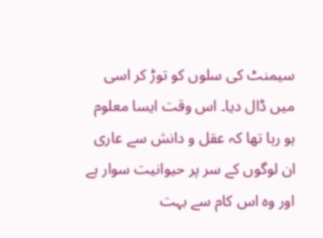سیمنٹ کی سلوں کو توڑ کر اسی میں ڈال دیا۔ اس وقت ایسا معلوم ہو رہا تھا کہ عقل و دانش سے عاری ان لوگوں کے سر پر حیوانیت سوار ہے اور وہ اس کام سے بہت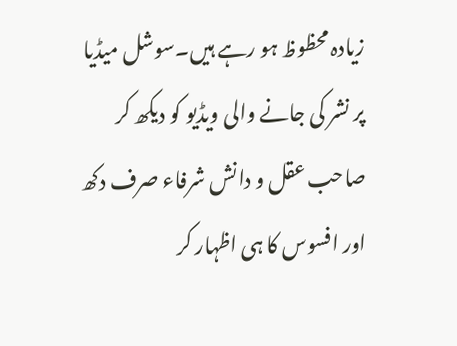زیادہ محظوظ ہو رہے ہیں۔سوشل میڈیا پر نشر کی جانے والی ویڈیو کو دیکھ کر صاحب عقل و دانش شرفاء صرف دکھ اور افسوس کا ہی اظہار کر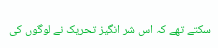سکتے تھے کہ اس شر انگیز تحریک نے لوگوں کی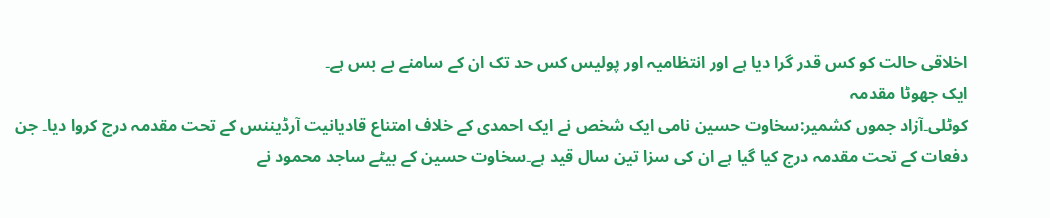اخلاقی حالت کو کس قدر گرا دیا ہے اور انتظامیہ اور پولیس کس حد تک ان کے سامنے بے بس ہے۔
ایک جھوٹا مقدمہ
کوٹلی۔آزاد جموں کشمیر:سخاوت حسین نامی ایک شخص نے ایک احمدی کے خلاف امتناع قادیانیت آرڈیننس کے تحت مقدمہ درج کروا دیا۔ جن دفعات کے تحت مقدمہ درج کیا گیا ہے ان کی سزا تین سال قید ہے۔سخاوت حسین کے بیٹے ساجد محمود نے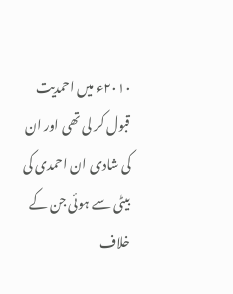۲۰۱۰ء میں احمدیت قبول کر لی تھی اور ان کی شادی ان احمدی کی بیٹی سے ہوئی جن کے خلاف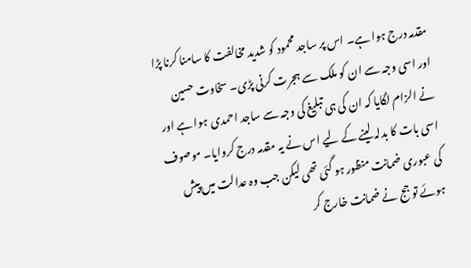مقدمہ درج ہوا ہے۔ اس پر ساجد محمود کو شدید مخالفت کا سامنا کرنا پڑا اور اسی وجہ سے ان کو ملک سے ہجرت کرنی پڑی۔ سخاوت حسین نے الزام لگایا کہ ان کی ہی تبلیغ کی وجہ سے ساجد احمدی ہوا ہے اور اسی بات کا بدلہ لینے کے لیے اس نے یہ مقدمہ درج کروایا۔ موصوف کی عبوری ضمانت منظور ہو گئی تھی لیکن جب وہ عدالت میں پیش ہوئے تو جج نے ضمانت خارج کر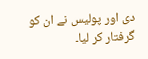دی اور پولیس نے ان کو گرفتار کر لیا۔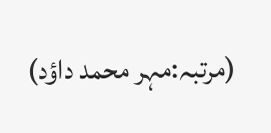(مرتبہ:مہر محمد داؤد)